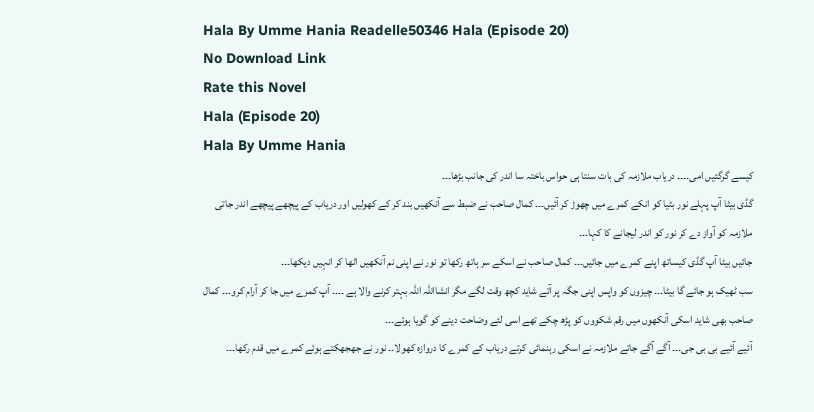Hala By Umme Hania Readelle50346 Hala (Episode 20)
No Download Link
Rate this Novel
Hala (Episode 20)
Hala By Umme Hania
کیسے گرگئیں امی۔۔۔۔ دریاب ملازمہ کی بات سنتا ہی حواس باختہ سا اندر کی جانب بڑھا۔۔۔
گڈی بیٹا آپ پہلے نور بٹیا کو انکے کمرے میں چھوڑ کر آئیں۔۔۔ کمال صاحب نے ضبط سے آنکھیں بند کر کے کھولیں اور دریاب کے پیچھے پیچھے اندر جاتی ملازمہ کو آواز دے کر نور کو اندر لیجانے کا کہا۔۔۔
جائیں بیٹا آپ گڈی کیساتھ اپنے کمرے میں جائیں۔۔۔ کمال صاحب نے اسکے سر ہاتھ رکھا تو نور نے اپنی نم آنکھیں اٹھا کر انہیں دیکھا۔۔۔
سب ٹھیک ہو جائے گا بیٹا۔۔۔ چیزوں کو واپس اپنی جگہ پر آتے شاید کچھ وقت لگے مگر انشااللہ اللہ بہتر کرنے والا ہے ۔۔۔۔ آپ کمرے میں جا کر آرام کرو۔۔۔ کمال صاحب بھی شاید اسکی آنکھوں میں رقم شکووں کو پڑھ چکے تھے اسی لئے وضاحت دینے کو گویا ہوئے۔۔۔
آئیے آئیے بی بی جی۔۔۔ آگے آگے جاتے ملازمہ نے اسکی رہنمائی کرتے دریاب کے کمرے کا دروازہ کھولا۔۔ نور نے جھجھکتے ہوئے کمرے میں قدم رکھا۔۔۔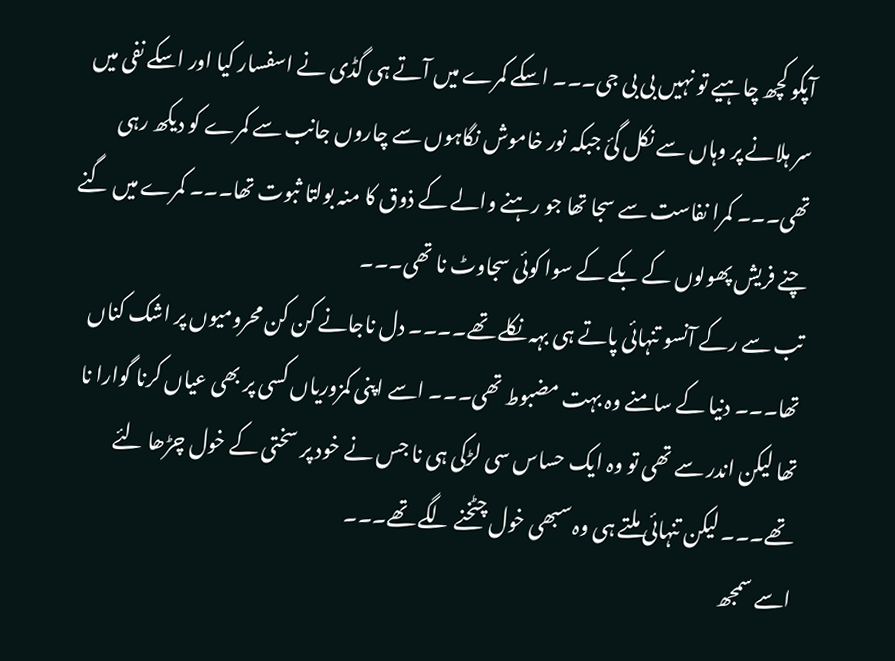آپکو کچھ چاہیے تو نہیں بی بی جی۔۔۔ اسکے کمرے میں آتے ہی گڈی نے اسفسار کیا اور اسکے نفی میں سر ہلانے پر وہاں سے نکل گئ جبکہ نور خاموش نگاہوں سے چاروں جانب سے کمرے کو دیکھ رہی تھی۔۔۔ کمرا نفاست سے سجا تھا جو رہنے والے کے ذوق کا منہ بولتا ثبوت تھا۔۔۔ کمرے میں گنے چنے فریش پھولوں کے بکے کے سوا کوئی سجاوٹ نا تھی۔۔۔
تب سے رکے آنسو تنہائی پاتے ہی بہہ نکلے تھے۔۔۔۔ دل ناجانے کن کن محرومیوں پر اشک کناں تھا۔۔۔ دنیا کے سامنے وہ بہت مضبوط تھی۔۔۔ اسے اپنی کمزوریاں کسی پر بھی عیاں کرنا گوارا نا تھا لیکن اندر سے تھی تو وہ ایک حساس سی لڑکی ہی نا جس نے خود پر سختی کے خول چڑھا لئے تھے۔۔۔ لیکن تنہائی ملتے ہی وہ سبھی خول چٹخنے لگے تھے۔۔۔
اسے سمجھ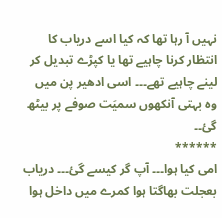نہیں آ رہا تھا کہ کیا اسے دریاب کا انتظار کرنا چاہیے تھا یا کپڑے تبدیل کر لینے چاہیے تھے۔۔۔ اسی ادھیر پن میں وہ بہتی آنکھوں سمیَت صوفے پر بیٹھ گئ۔۔
******
امی کیا ہوا۔۔۔ آپ گر کیسے گئ۔۔۔ دریاب بعجلت بھاگتا ہوا کمرے میں داخل ہوا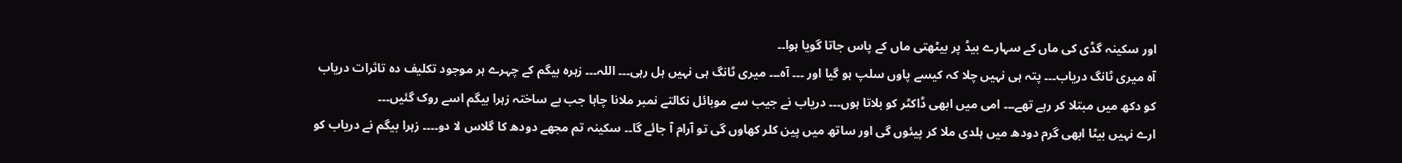اور سکینہ گڈی کی ماں کے سہارے بیڈ پر بیٹھتی ماں کے پاس جاتا گویا ہوا۔۔
آہ میری ٹانگ دریاب۔۔۔ پتہ ہی نہیں چلا کہ کیسے پاوں سلپ ہو گیا اور ۔۔۔ آہ۔۔۔ میری ٹانگ ہی نہیں ہل رہی۔۔۔ اللہ۔۔۔ زہرہ بیگم کے چہرے ہر موجود تکلیف دہ تاثرات دریاب کو دکھ میں مبتلا کر رہے تھے۔۔۔ امی میں ابھی ڈاکٹر کو بلاتا ہوں۔۔۔ دریاب نے جیب سے موبائل نکالتے نمبر ملانا چاہا جب بے ساختہ زہرا بیگم اسے روک گئیں۔۔۔
ارے نہیں بیٹا ابھی گرم دودھ میں ہلدی ملا کر پیئوں گی اور ساتھ میں پین کلر کھاوں گی تو آرام آ جائے گا۔۔ سکینہ تم مجھے دودھ کا گلاس لا دو۔۔۔۔ زہرا بیگم نے دریاب کو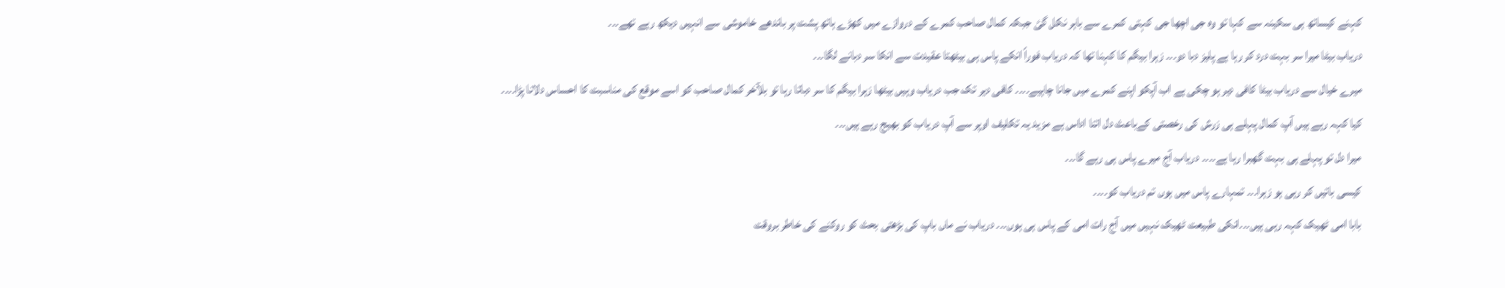کہنے کیساتھ ہی سکینہ سے کہا تو وہ جی اچھا جی کہتی کمرے سے باہر نکل گئ جبکہ کمال صاحب کمرے کے دروازے میں کھڑے ہاتھ پشت پر باندھے خاموشی سے انہیں دیکھ رہے تھے۔۔۔
دریاب بیٹا میرا سر بہت درد کر رہا ہے پلیز دبا دو۔۔۔ زہرا بیگم کا کہنا تھا کہ دریاب فوراً انکے پاس ہی بیٹھتا عقیدت سے انکا سر دبانے لگا۔۔۔
میرے خیال سے دریاب بیٹا کافی دیر ہو چکی ہے اب آپکو اپنے کمرے میں جانا چاہیے۔۔۔۔ کافی دیر تک جب دریاب وہیں بیٹھا زہرا بیگم کا سر دباتا رہا تو بلآخر کمال صاحب کو اسے موقع کی مناسبت کا احساس دلانا پڑا۔۔۔۔
کیا کہہ رہے ہیں آپ کمال پہلے ہی زرش کی رخصتی کےباعث دل اتنا اداس ہے مزید یہ تکلیف اوپر سے آپ دریاب کو بھیج رہے ہیں۔۔۔
میرا دل تو پہلے ہی بہت گھبرا رہا ہے۔۔۔۔ دریاب آج میرے پاس ہی رہے گا۔۔۔
کیسی باتیں کر رہی ہو زہرا۔۔۔ تمہارے پاس میں ہوں تم دریاب کو۔۔۔۔
بابا امی ٹھیک کہہ رہی ہیں۔۔۔انکی طبیعت ٹھیک نہیں میں آج رات امی کے پاس ہی ہوں۔۔۔ دریاب نے ماں باپ کی بڑھتی بحث کو روکنے کی خاطر بروقت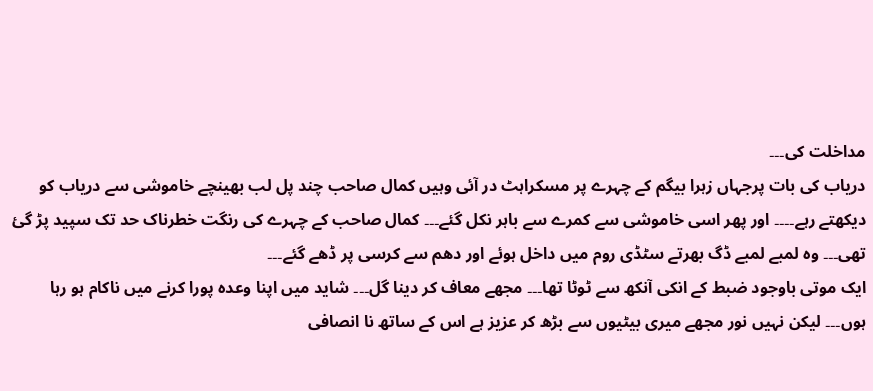مداخلت کی۔۔۔
دریاب کی بات پرجہاں زہرا بیگم کے چہرے پر مسکراہٹ در آئی وہیں کمال صاحب چند پل لب بھینچے خاموشی سے دریاب کو دیکھتے رہے۔۔۔۔ اور پھر اسی خاموشی سے کمرے سے باہر نکل گئے۔۔۔ کمال صاحب کے چہرے کی رنگت خطرناک حد تک سپید پڑ گئ تھی۔۔۔ وہ لمبے لمبے ڈگ بھرتے سٹڈی روم میں داخل ہوئے اور دھم سے کرسی پر ڈھے گئے۔۔۔
ایک موتی باوجود ضبط کے انکی آنکھ سے ٹوٹا تھا۔۔۔ مجھے معاف کر دینا گل۔۔۔ شاید میں اپنا وعدہ پورا کرنے میں ناکام ہو رہا ہوں۔۔۔ لیکن نہیں نور مجھے میری بیٹیوں سے بڑھ کر عزیز ہے اس کے ساتھ نا انصافی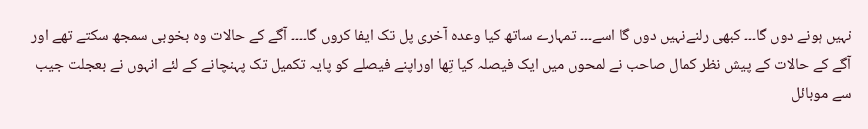نہیں ہونے دوں گا۔۔۔ کبھی رلنےنہیں دوں گا اسے۔۔۔ تمہارے ساتھ کیا وعدہ آخری پل تک ایفا کروں گا۔۔۔۔ آگے کے حالات وہ بخوبی سمجھ سکتے تھے اور آگے کے حالات کے پیش نظر کمال صاحب نے لمحوں میں ایک فیصلہ کیا تِھا اوراپنے فیصلے کو پایہ تکمیل تک پہنچانے کے لئے انہوں نے بعجلت جیب سے موبائل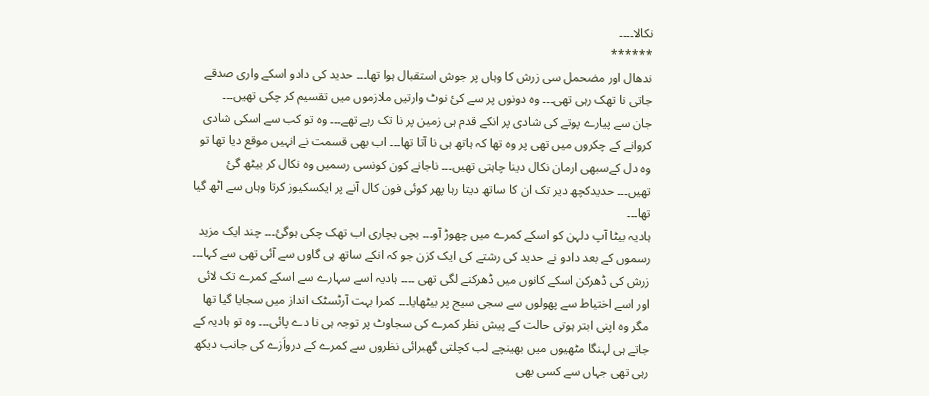نکالا۔۔۔۔
******
ندھال اور مضحمل سی زرش کا وہاں پر جوش استقبال ہوا تھا۔۔۔ حدید کی دادو اسکے واری صدقے جاتی نا تھک رہی تھی۔۔۔ وہ دونوں پر سے کئ نوٹ وارتیں ملازموں میں تقسیم کر چکی تھیں۔۔۔
جان سے پیارے پوتے کی شادی پر انکے قدم ہی زمین پر نا تک رہے تھے۔۔۔ وہ تو کب سے اسکی شادی کروانے کے چکروں میں تھی پر وہ تھا کہ ہاتھ ہی نا آتا تھا۔۔۔ اب بھی قسمت نے انہیں موقع دیا تھا تو وہ دل کےسبھی ارمان نکال دینا چاہتی تھیں۔۔۔ ناجانے کون کونسی رسمیں وہ نکال کر بیٹھ گئ تھیں۔۔۔ حدیدکچھ دیر تک ان کا ساتھ دیتا رہا پھر کوئی فون کال آنے پر ایکسکیوز کرتا وہاں سے اٹھ گیا تھا۔۔۔
ہادیہ بیٹا آپ دلہن کو اسکے کمرے میں چھوڑ آو۔۔۔ بچی بچاری اب تھک چکی ہوگئ۔۔۔ چند ایک مزید رسموں کے بعد دادو نے حدید کی رشتے کی ایک کزن جو کہ انکے ساتھ ہی گاوں سے آئی تھی سے کہا۔۔۔
زرش کی ڈھرکن اسکے کانوں میں ڈھرکنے لگی تھی ۔۔۔۔ ہادیہ اسے سہارے سے اسکے کمرے تک لائی اور اسے اختیاط سے پھولوں سے سجی سیج پر بیٹھایا۔۔۔ کمرا بہت آرٹسٹک انداز میں سجایا گیا تھا مگر وہ اپنی ابتر ہوتی حالت کے پیش نظر کمرے کی سجاوٹ پر توجہ ہی نا دے پائی۔۔۔ وہ تو ہادیہ کے جاتے ہی لہنگا مٹھیوں میں بھینچے لب کچلتی گھبرائی نظروں سے کمرے کے درواَزے کی جانب دیکھ رہی تھی جہاں سے کسی بھی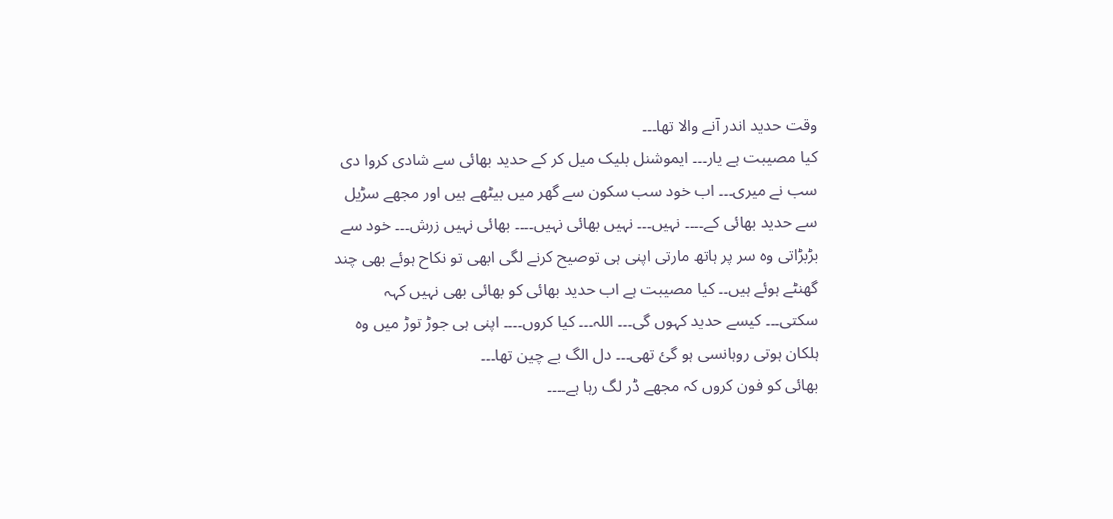وقت حدید اندر آنے والا تھا۔۔۔
کیا مصیبت ہے یار۔۔۔ ایموشنل بلیک میل کر کے حدید بھائی سے شادی کروا دی سب نے میری۔۔۔ اب خود سب سکون سے گھر میں بیٹھے ہیں اور مجھے سڑیل سے حدید بھائی کے۔۔۔۔ نہیں۔۔۔ نہیں بھائی نہیں۔۔۔۔ بھائی نہیں زرش۔۔۔ خود سے بڑبڑاتی وہ سر پر ہاتھ مارتی اپنی ہی توصیح کرنے لگی ابھی تو نکاح ہوئے بھی چند گھنٹے ہوئے ہیں۔۔ کیا مصیبت ہے اب حدید بھائی کو بھائی بھی نہیں کہہ سکتی۔۔۔ کیسے حدید کہوں گی۔۔۔ اللہ۔۔۔ کیا کروں۔۔۔۔ اپنی ہی جوڑ توڑ میں وہ ہلکان ہوتی روہانسی ہو گئ تھی۔۔۔ دل الگ بے چین تھا۔۔۔
بھائی کو فون کروں کہ مجھے ڈر لگ رہا ہے۔۔۔۔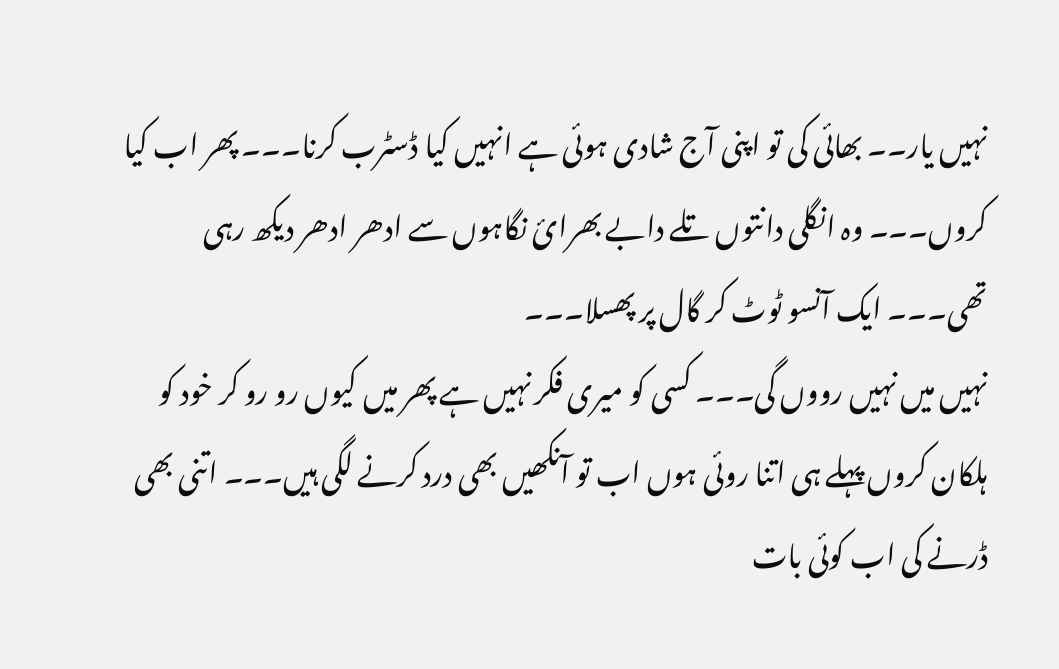نہیں یار۔۔ بھائی کی تو اپنی آج شادی ہوئی ہے انہیں کیا ڈسٹرب کرنا۔۔۔ پھر اب کیا کروں۔۔۔ وہ انگلی دانتوں تلے دابے بھرائ نگاہوں سے ادھر ادھر دیکھ رہی تھی۔۔۔ ایک آنسو ٹوٹ کر گال پر پھسلا۔۔۔
نہیں میں نہیں رووں گی۔۔۔ کسی کو میری فکر نہیں ہے پھر میں کیوں رو رو کر خود کو ہلکان کروں پہلے ہی اتنا روئی ہوں اب تو آنکھیں بھی درد کرنے لگی ہیں۔۔۔ اتنی بھی ڈرنے کی اب کوئی بات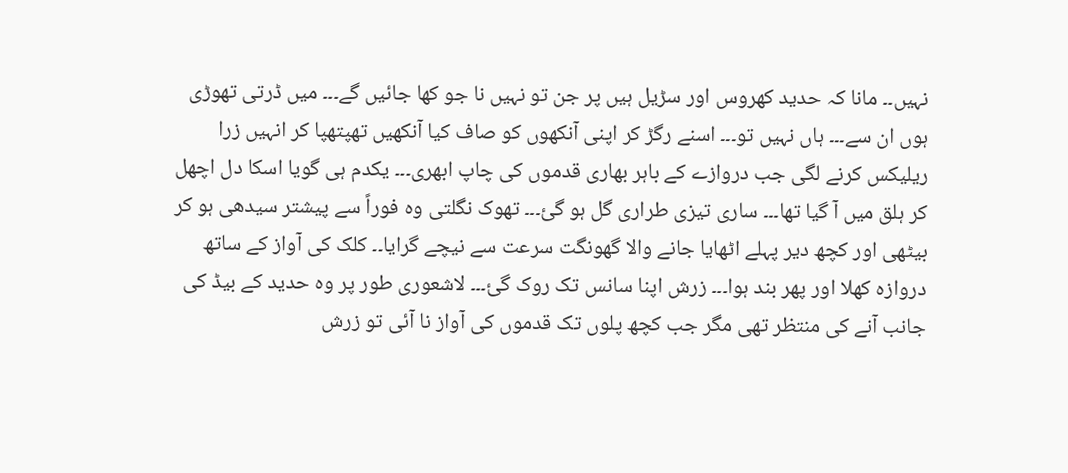نہیں۔۔ مانا کہ حدید کھروس اور سڑیل ہیں پر جن تو نہیں نا جو کھا جائیں گے۔۔۔ میں ڈرتی تھوڑی ہوں ان سے۔۔۔ ہاں نہیں تو۔۔۔ اسنے رگڑ کر اپنی آنکھوں کو صاف کیا آنکھیں تھپتھپا کر انہیں زرا ریلیکس کرنے لگی جب دروازے کے باہر بھاری قدموں کی چاپ ابھری۔۔۔ یکدم ہی گویا اسکا دل اچھل کر ہلق میں آ گیا تھا۔۔۔ ساری تیزی طراری گل ہو گئ۔۔۔ تھوک نگلتی وہ فوراً سے پیشتر سیدھی ہو کر بیٹھی اور کچھ دیر پہلے اٹھایا جانے والا گھونگت سرعت سے نیچے گرایا۔۔ کلک کی آواز کے ساتھ دروازہ کھلا اور پھر بند ہوا۔۔۔ زرش اپنا سانس تک روک گئ۔۔۔ لاشعوری طور پر وہ حدید کے بیڈ کی جانب آنے کی منتظر تھی مگر جب کچھ پلوں تک قدموں کی آواز نا آئی تو زرش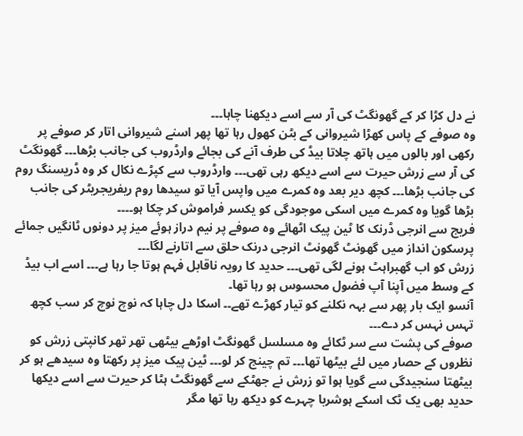نے دل کڑا کر کے گھونگٹ کی آر سے اسے دیکھنا چاہا۔۔۔
وہ صوفے کے پاس کھڑا شیروانی کے بٹن کھول رہا تھا پھر اسنے شیروانی اتار کر صوفے پر رکھی اور بالوں میں ہاتھ چلاتا بیڈ کی طرف آنے کی بجائے وارڈروب کی جانب بڑھا۔۔۔ گھونگٹ کی آر سے زرش حیرت سے اسے دیکھ رہی تھی۔۔۔ وارڈروب سے کپڑے نکال کر وہ ڈریسنگ روم کی جانب بڑھا۔۔۔ کچھ دیر بعد وہ کمرے میں واپس آیا تو سیدھا روم ریفریجریٹر کی جانب بڑھا گویا وہ کمرے میں اسکی موجودگی کو یکسر فراموش کر چکا ہو۔۔۔۔
فریج سے انرجی ڈرنک کا ٹین پیک اٹھائے وہ صوفے پر نیم دراز ہوئے میز پر دونوں ٹانگیں جمائے پرسکون انداز میں گھونٹ گھونٹ انرجی درنک حلق سے اتارنے لگا۔۔۔
زرش کو اب گھبراہٹ ہونے لگی تھی۔۔۔ حدید کا رویہ ناقابل فہم ہوتا جا رہا ہے۔۔۔ اسے اب بیڈ کے وسط میں آپنا آپ فضول محسوس ہو رہا تھا۔
آنسو ایک بار پھر سے بہہ نکلنے کو تیار کھڑے تھے۔۔ اسکا دل چاہا کہ نوچ نوچ کر سب کچھ تہس نہس کر دے۔۔۔
صوفے کی پشت سے سر ٹکائے وہ مسلسل گھونگٹ اوڑھے بیٹھی تھر تھر کانپتی زرش کو نظروں کے حصار میں لئے بیٹھا تھا۔۔۔ تم چینج کر لو۔۔۔ ٹین پیک میز پر رکھتا وہ سیدھے ہو کر بیٹھتا سنجیدگی سے گویا ہوا تو زرش نے جھٹکے سے گھونگٹ ہٹا کر حیرت سے اسے دیکھا حدید بھی یک ٹک اسکے ہوشربا چہرے کو دیکھ رہا تھا مگر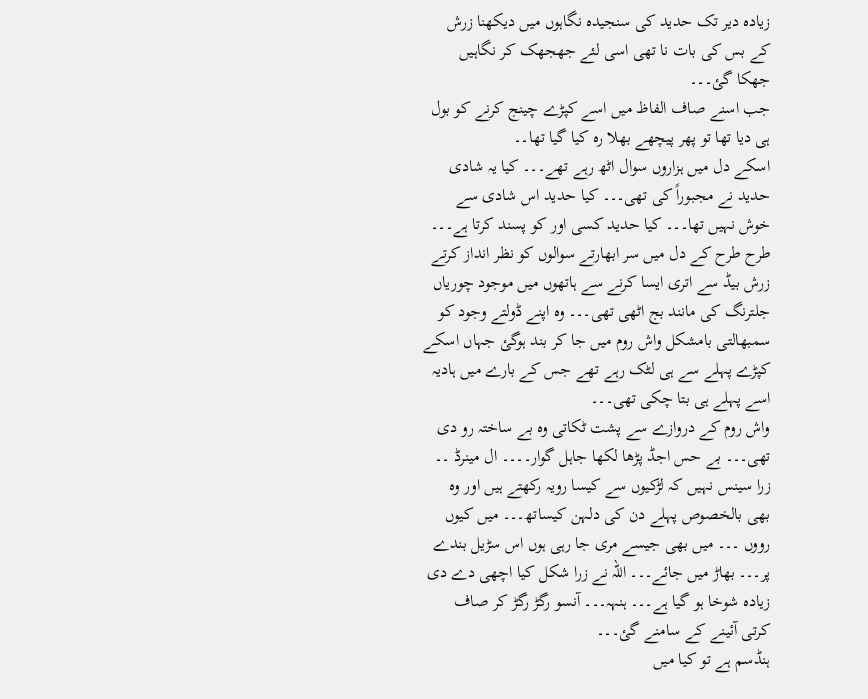زیادہ دیر تک حدید کی سنجیدہ نگاہوں میں دیکھنا زرش کے بس کی بات نا تھی اسی لئے جھجھک کر نگاہیں جھکا گئ۔۔۔
جب اسنے صاف الفاظ میں اسے کپڑے چینج کرنے کو بول ہی دیا تھا تو پھر پیچھے بھلا رہ کیا گیا تھا۔۔
اسکے دل میں ہزاروں سوال اٹھ رہے تھے۔۔۔ کیا یہ شادی حدید نے مجبوراً کی تھی۔۔۔ کیا حدید اس شادی سے خوش نہیں تھا۔۔۔ کیا حدید کسی اور کو پسند کرتا ہے۔۔۔ طرح طرح کے دل میں سر ابھارتے سوالوں کو نظر انداز کرتے زرش بیڈ سے اتری ایسا کرنے سے ہاتھوں میں موجود چوریاں جلترنگ کی مانند بج اٹھی تھی۔۔۔ وہ اپنے ڈولتے وجود کو سمبھالتی بامشکل واش روم میں جا کر بند ہوگئ جہاں اسکے کپڑے پہلے سے ہی لٹک رہے تھے جس کے بارے میں ہادیہ اسے پہلے ہی بتا چکی تھی۔۔۔
واش روم کے دروازے سے پشت ٹکاتی وہ بے ساختہ رو دی تھی۔۔۔ بے حس اجڈ پڑھا لکھا جاہل گوار۔۔۔۔ ال مینرڈ ۔۔ زرا سینس نہیں کہ لڑکیوں سے کیسا رویہ رکھتے ہیں اور وہ بھی بالخصوص پہلے دن کی دلہن کیساتھ۔۔۔ میں کیوں رووں ۔۔۔ میں بھی جیسے مری جا رہی ہوں اس سڑیل بندے پر۔۔۔ بھاڑ میں جائے۔۔۔ اللہ نے زرا شکل کیا اچھی دے دی زیادہ شوخا ہو گیا ہے۔۔۔ ہنہہ۔۔۔ آنسو رگڑ رگڑ کر صاف کرتی آئینے کے سامنے گئ۔۔۔
ہنڈسم ہے تو کیا میں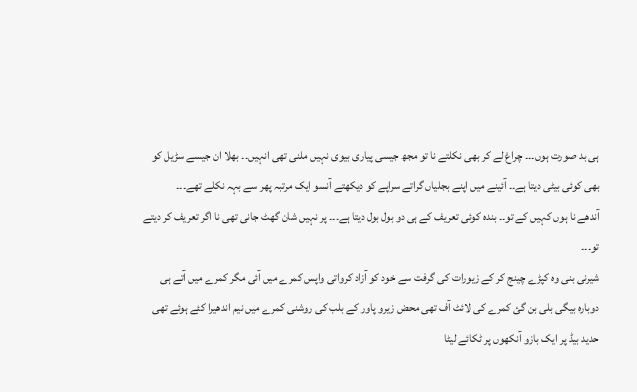ہی بد صورت ہوں۔۔۔ چراغ لے کر بھی نکلتے نا تو مجھ جیسی پیاری بیوی نہیں ملنی تھی انہیں۔۔ بھلا ان جیسے سڑیل کو بھی کوئی بیٹی دیتا ہے۔۔ آئینے میں اپنے بجلیاں گراتے سراپے کو دیکھتے آنسو ایک مرتبہ پھر سے بہہ نکلے تھے۔۔۔
آندھے نا ہوں کہیں کے تو۔۔ بندہ کوئی تعریف کے ہی دو بول بول دیتا ہے۔۔۔ پر نہیں شان گھٹ جانی تھی نا اگر تعریف کر دیتے تو۔۔۔
شیرنی بنی وہ کپڑے چینج کر کے زیورات کی گرفت سے خود کو آزاد کرواتی واپس کمرے میں آئی مگر کمرے میں آتے ہی دوبارہ بیگی بلی بن گئ کمرے کی لائٹ آف تھی محض زیرو پاور کے بلب کی روشنی کمرے میں نیم اندھیرا کئے ہوئے تھی حدید بیڈ پر ایک بازو آنکھوں پر ٹکائے لیٹا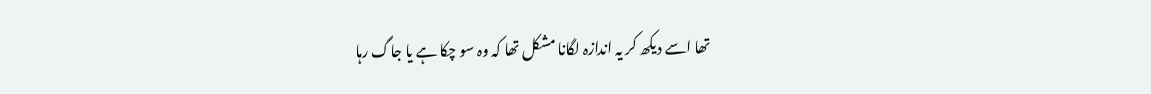تھا اسے دیکھ کر یہ اندازہ لگانا مشکل تھا کہ وہ سو چکا ہے یا جاگ رہا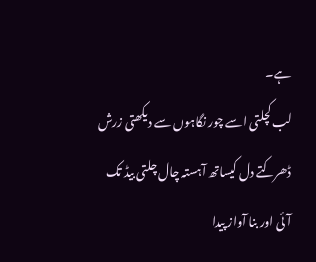ہے۔
لب کچلتی اسے چور نگاہوں سے دیکھتی زرش ڈھرکتے دل کیساتھ آہستہ چال چلتی بیڈ تک آئی اور بنا آواز پیدا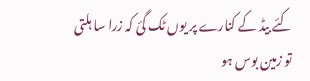کئے بیڈ کے کنارے پر یوں ٹک گئ کہ زرا سا ہلتی تو زمین بوس ہو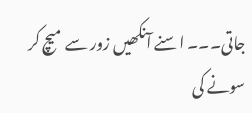جاتی۔۔۔ اسنے آنکھیں زور سے میچ کر سونے کی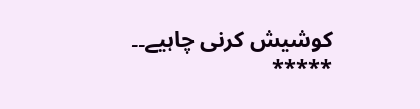کوشیش کرنی چاہیے۔۔
*****